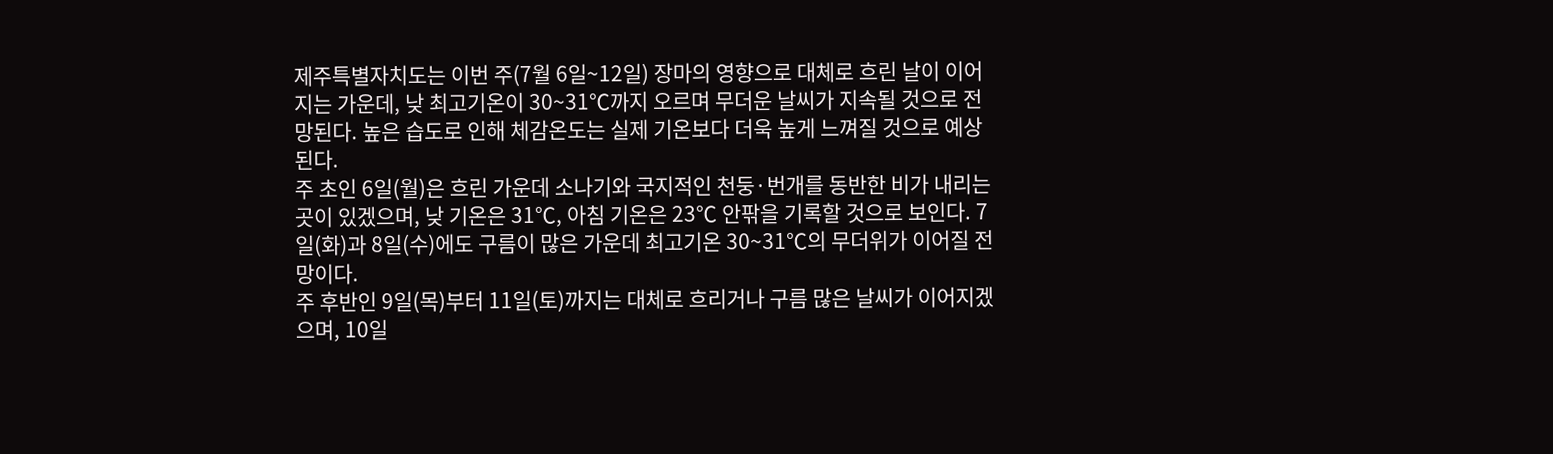제주특별자치도는 이번 주(7월 6일~12일) 장마의 영향으로 대체로 흐린 날이 이어지는 가운데, 낮 최고기온이 30~31℃까지 오르며 무더운 날씨가 지속될 것으로 전망된다. 높은 습도로 인해 체감온도는 실제 기온보다 더욱 높게 느껴질 것으로 예상된다.
주 초인 6일(월)은 흐린 가운데 소나기와 국지적인 천둥·번개를 동반한 비가 내리는 곳이 있겠으며, 낮 기온은 31℃, 아침 기온은 23℃ 안팎을 기록할 것으로 보인다. 7일(화)과 8일(수)에도 구름이 많은 가운데 최고기온 30~31℃의 무더위가 이어질 전망이다.
주 후반인 9일(목)부터 11일(토)까지는 대체로 흐리거나 구름 많은 날씨가 이어지겠으며, 10일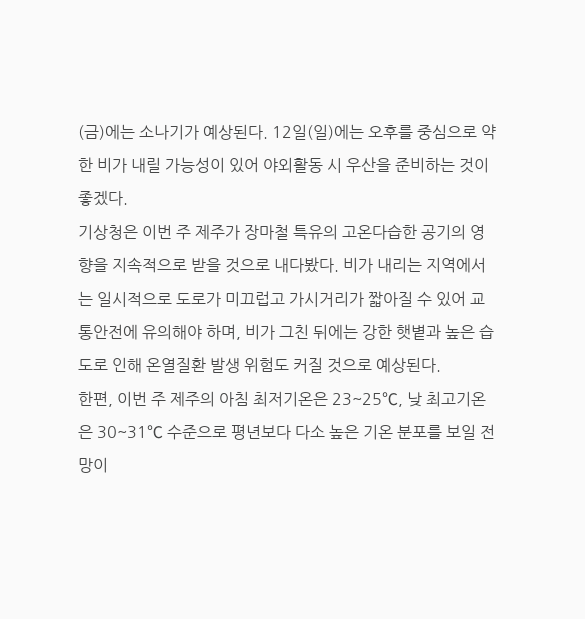(금)에는 소나기가 예상된다. 12일(일)에는 오후를 중심으로 약한 비가 내릴 가능성이 있어 야외활동 시 우산을 준비하는 것이 좋겠다.
기상청은 이번 주 제주가 장마철 특유의 고온다습한 공기의 영향을 지속적으로 받을 것으로 내다봤다. 비가 내리는 지역에서는 일시적으로 도로가 미끄럽고 가시거리가 짧아질 수 있어 교통안전에 유의해야 하며, 비가 그친 뒤에는 강한 햇볕과 높은 습도로 인해 온열질환 발생 위험도 커질 것으로 예상된다.
한편, 이번 주 제주의 아침 최저기온은 23~25℃, 낮 최고기온은 30~31℃ 수준으로 평년보다 다소 높은 기온 분포를 보일 전망이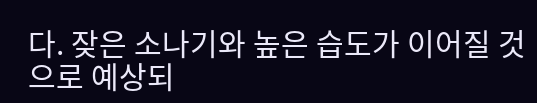다. 잦은 소나기와 높은 습도가 이어질 것으로 예상되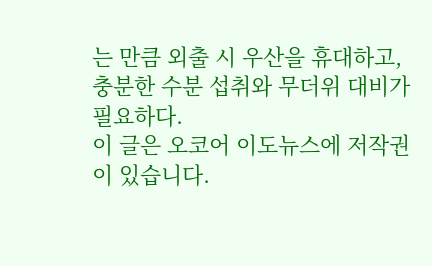는 만큼 외출 시 우산을 휴대하고, 충분한 수분 섭취와 무더위 대비가 필요하다.
이 글은 오코어 이도뉴스에 저작권이 있습니다.